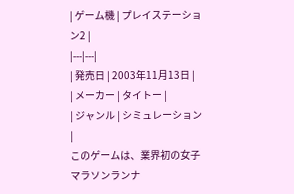| ゲーム機 | プレイステーション2 |
|---|---|
| 発売日 | 2003年11月13日 |
| メーカー | タイトー |
| ジャンル | シミュレーション |
このゲームは、業界初の女子マラソンランナ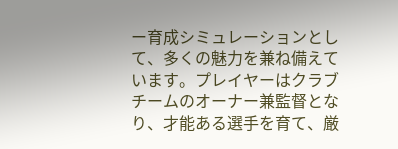ー育成シミュレーションとして、多くの魅力を兼ね備えています。プレイヤーはクラブチームのオーナー兼監督となり、才能ある選手を育て、厳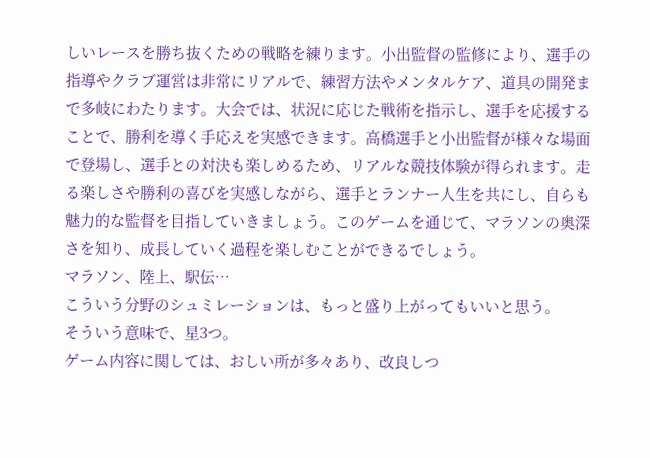しいレースを勝ち抜くための戦略を練ります。小出監督の監修により、選手の指導やクラブ運営は非常にリアルで、練習方法やメンタルケア、道具の開発まで多岐にわたります。大会では、状況に応じた戦術を指示し、選手を応援することで、勝利を導く手応えを実感できます。高橋選手と小出監督が様々な場面で登場し、選手との対決も楽しめるため、リアルな競技体験が得られます。走る楽しさや勝利の喜びを実感しながら、選手とランナー人生を共にし、自らも魅力的な監督を目指していきましょう。このゲームを通じて、マラソンの奥深さを知り、成長していく過程を楽しむことができるでしょう。
マラソン、陸上、駅伝…
こういう分野のシュミレーションは、もっと盛り上がってもいいと思う。
そういう意味で、星3つ。
ゲーム内容に関しては、おしい所が多々あり、改良しつ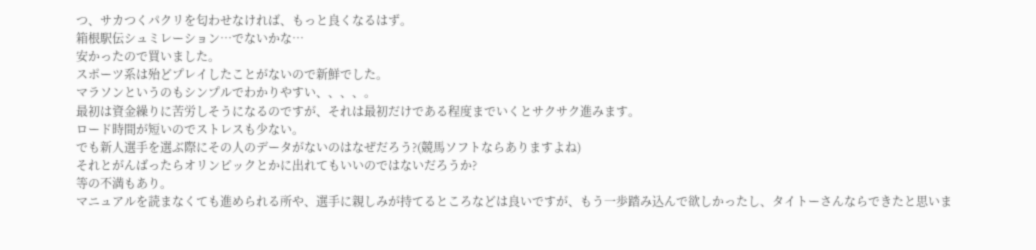つ、サカつくパクリを匂わせなければ、もっと良くなるはず。
箱根駅伝シュミレーション…でないかな…
安かったので買いました。
スポーツ系は殆どプレイしたことがないので新鮮でした。
マラソンというのもシンプルでわかりやすい、、、、。
最初は資金繰りに苦労しそうになるのですが、それは最初だけである程度までいくとサクサク進みます。
ロード時間が短いのでストレスも少ない。
でも新人選手を選ぶ際にその人のデータがないのはなぜだろう?(競馬ソフトならありますよね)
それとがんばったらオリンピックとかに出れてもいいのではないだろうか?
等の不満もあり。
マニュアルを読まなくても進められる所や、選手に親しみが持てるところなどは良いですが、もう一歩踏み込んで欲しかったし、タイトーさんならできたと思いま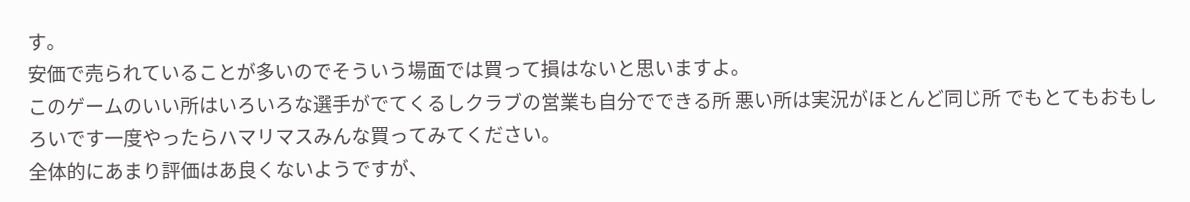す。
安価で売られていることが多いのでそういう場面では買って損はないと思いますよ。
このゲームのいい所はいろいろな選手がでてくるしクラブの営業も自分でできる所 悪い所は実況がほとんど同じ所 でもとてもおもしろいです一度やったらハマリマスみんな買ってみてください。
全体的にあまり評価はあ良くないようですが、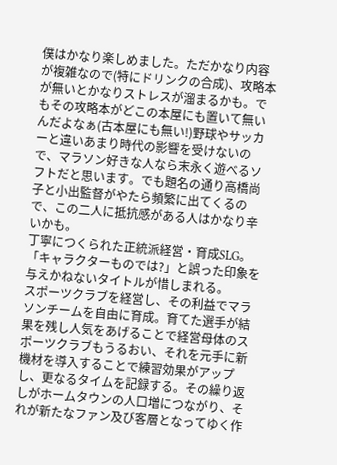僕はかなり楽しめました。ただかなり内容が複雑なので(特にドリンクの合成)、攻略本が無いとかなりストレスが溜まるかも。でもその攻略本がどこの本屋にも置いて無いんだよなぁ(古本屋にも無い!)野球やサッカーと違いあまり時代の影響を受けないので、マラソン好きな人なら末永く遊べるソフトだと思います。でも題名の通り高橋尚子と小出監督がやたら頻繁に出てくるので、この二人に抵抗感がある人はかなり辛いかも。
丁寧につくられた正統派経営・育成SLG。「キャラクターものでは?」と誤った印象を与えかねないタイトルが惜しまれる。
スポーツクラブを経営し、その利益でマラソンチームを自由に育成。育てた選手が結果を残し人気をあげることで経営母体のスポーツクラブもうるおい、それを元手に新機材を導入することで練習効果がアップし、更なるタイムを記録する。その繰り返しがホームタウンの人口増につながり、それが新たなファン及び客層となってゆく作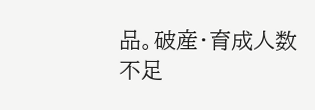品。破産・育成人数不足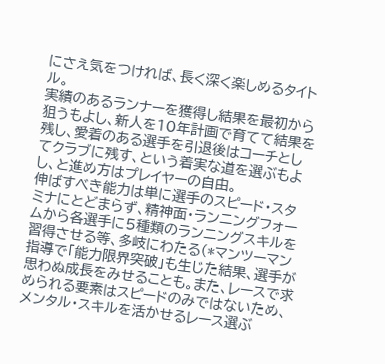にさえ気をつければ、長く深く楽しめるタイトル。
実績のあるランナーを獲得し結果を最初から狙うもよし、新人を10年計画で育てて結果を残し、愛着のある選手を引退後はコーチとしてクラブに残す、という着実な道を選ぶもよし、と進め方はプレイヤーの自由。
伸ばすべき能力は単に選手のスピード・スタミナにとどまらず、精神面・ランニングフォームから各選手に5種類のランニングスキルを習得させる等、多岐にわたる(*マンツーマン指導で「能力限界突破」も生じた結果、選手が思わぬ成長をみせることも。また、レースで求められる要素はスピードのみではないため、メンタル・スキルを活かせるレース選ぶ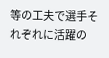等の工夫で選手それぞれに活躍の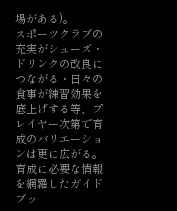場がある)。
スポーツクラブの充実がシューズ・ドリンクの改良につながる・日々の食事が練習効果を底上げする等、プレイヤー次第で育成のバリエーションは更に広がる。
育成に必要な情報を網羅したガイドブッ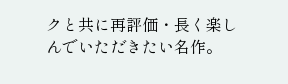クと共に再評価・長く楽しんでいただきたい名作。